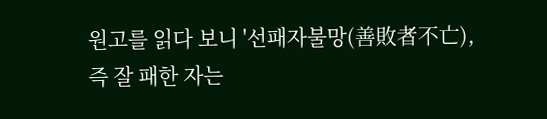원고를 읽다 보니 '선패자불망(善敗者不亡), 즉 잘 패한 자는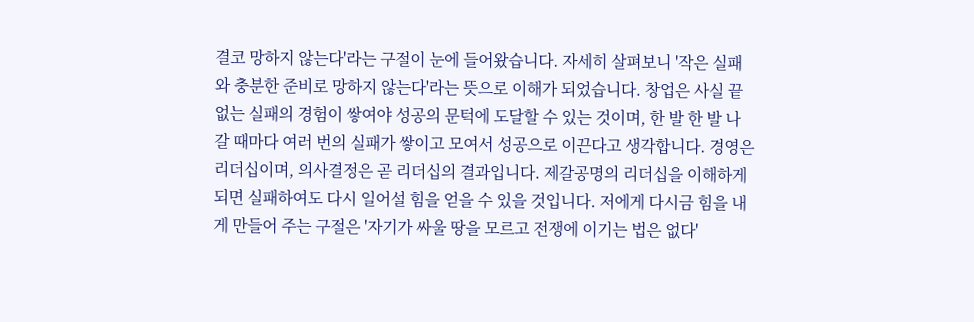결코 망하지 않는다'라는 구절이 눈에 들어왔습니다. 자세히 살펴보니 '작은 실패와 충분한 준비로 망하지 않는다'라는 뜻으로 이해가 되었습니다. 창업은 사실 끝없는 실패의 경험이 쌓여야 성공의 문턱에 도달할 수 있는 것이며, 한 발 한 발 나갈 때마다 여러 번의 실패가 쌓이고 모여서 성공으로 이끈다고 생각합니다. 경영은 리더십이며, 의사결정은 곧 리더십의 결과입니다. 제갈공명의 리더십을 이해하게 되면 실패하여도 다시 일어설 힘을 얻을 수 있을 것입니다. 저에게 다시금 힘을 내게 만들어 주는 구절은 '자기가 싸울 땅을 모르고 전쟁에 이기는 법은 없다'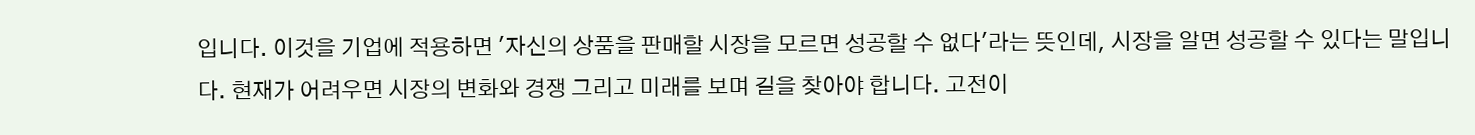입니다. 이것을 기업에 적용하면 '자신의 상품을 판매할 시장을 모르면 성공할 수 없다'라는 뜻인데, 시장을 알면 성공할 수 있다는 말입니다. 현재가 어려우면 시장의 변화와 경쟁 그리고 미래를 보며 길을 찾아야 합니다. 고전이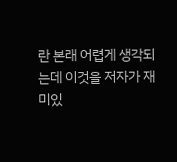란 본래 어렵게 생각되는데 이것을 저자가 재미있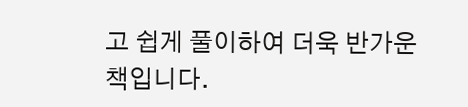고 쉽게 풀이하여 더욱 반가운 책입니다.